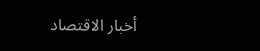أخبار الاقتصاد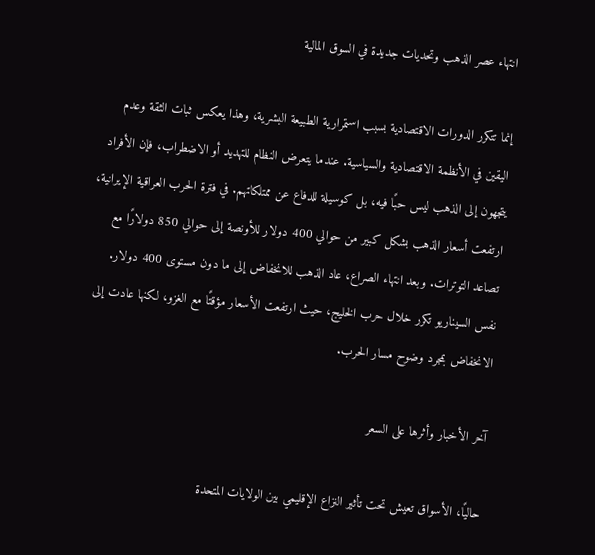انتهاء عصر الذهب وتحديات جديدة في السوق المالية

إنما تتكرر الدورات الاقتصادية بسبب استمرارية الطبيعة البشرية، وهذا يعكس ثبات الثقة وعدم اليقين في الأنظمة الاقتصادية والسياسية. عندما يتعرض النظام للتهديد أو الاضطراب، فإن الأفراد يتجهون إلى الذهب ليس حبًا فيه، بل كوسيلة للدفاع عن ممتلكاتهم. في فترة الحرب العراقية الإيرانية، ارتفعت أسعار الذهب بشكل كبير من حوالي 400 دولار للأونصة إلى حوالي 850 دولارًا مع تصاعد التوترات. وبعد انتهاء الصراع، عاد الذهب للانخفاض إلى ما دون مستوى 400 دولار. نفس السيناريو تكرر خلال حرب الخليج، حيث ارتفعت الأسعار مؤقتًا مع الغزو، لكنها عادت إلى الانخفاض بمجرد وضوح مسار الحرب.

آخر الأخبار وأثرها على السعر

حاليًا، الأسواق تعيش تحت تأثير النزاع الإقليمي بين الولايات المتحدة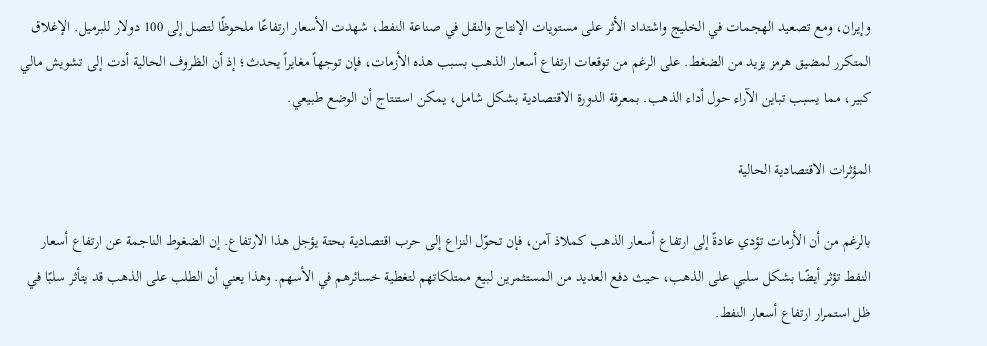وإيران، ومع تصعيد الهجمات في الخليج واشتداد الأثر على مستويات الإنتاج والنقل في صناعة النفط، شهدت الأسعار ارتفاعًا ملحوظًا لتصل إلى 100 دولار للبرميل. الإغلاق المتكرر لمضيق هرمز يزيد من الضغط. على الرغم من توقعات ارتفاع أسعار الذهب بسبب هذه الأزمات، فإن توجهاً مغايراً يحدث؛ إذ أن الظروف الحالية أدت إلى تشويش مالي كبير، مما يسبب تباين الآراء حول أداء الذهب. بمعرفة الدورة الاقتصادية بشكل شامل، يمكن استنتاج أن الوضع طبيعي.

المؤثرات الاقتصادية الحالية

بالرغم من أن الأزمات تؤدي عادةً إلى ارتفاع أسعار الذهب كملاذ آمن، فإن تحوّل النزاع إلى حرب اقتصادية بحتة يؤجل هذا الارتفاع. إن الضغوط الناجمة عن ارتفاع أسعار النفط تؤثر أيضًا بشكل سلبي على الذهب، حيث دفع العديد من المستثمرين لبيع ممتلكاتهم لتغطية خسائرهم في الأسهم. وهذا يعني أن الطلب على الذهب قد يتأثر سلبًا في ظل استمرار ارتفاع أسعار النفط.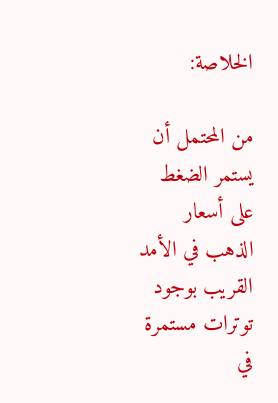الخلاصة:

من المحتمل أن يستمر الضغط على أسعار الذهب في الأمد القريب بوجود توترات مستمرة في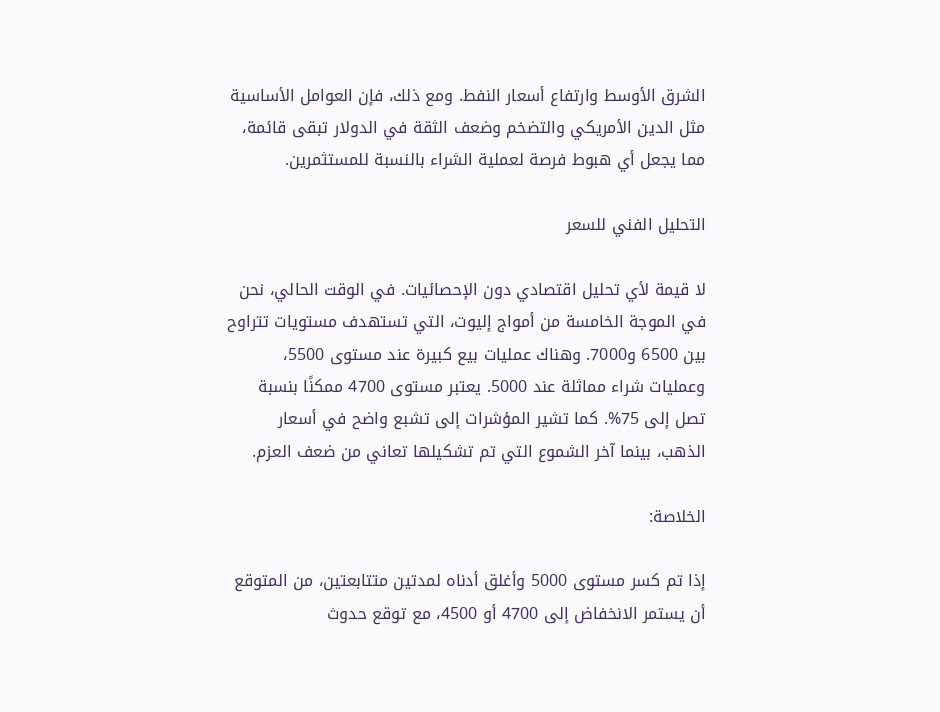الشرق الأوسط وارتفاع أسعار النفط. ومع ذلك، فإن العوامل الأساسية مثل الدين الأمريكي والتضخم وضعف الثقة في الدولار تبقى قائمة، مما يجعل أي هبوط فرصة لعملية الشراء بالنسبة للمستثمرين.

التحليل الفني للسعر

لا قيمة لأي تحليل اقتصادي دون الإحصائيات. في الوقت الحالي، نحن في الموجة الخامسة من أمواج إليوت، التي تستهدف مستويات تتراوح بين 6500 و7000. وهناك عمليات بيع كبيرة عند مستوى 5500، وعمليات شراء مماثلة عند 5000. يعتبر مستوى 4700 ممكنًا بنسبة تصل إلى 75%. كما تشير المؤشرات إلى تشبع واضح في أسعار الذهب، بينما آخر الشموع التي تم تشكيلها تعاني من ضعف العزم.

الخلاصة:

إذا تم كسر مستوى 5000 وأغلق أدناه لمدتين متتابعتين، من المتوقع أن يستمر الانخفاض إلى 4700 أو 4500، مع توقع حدوث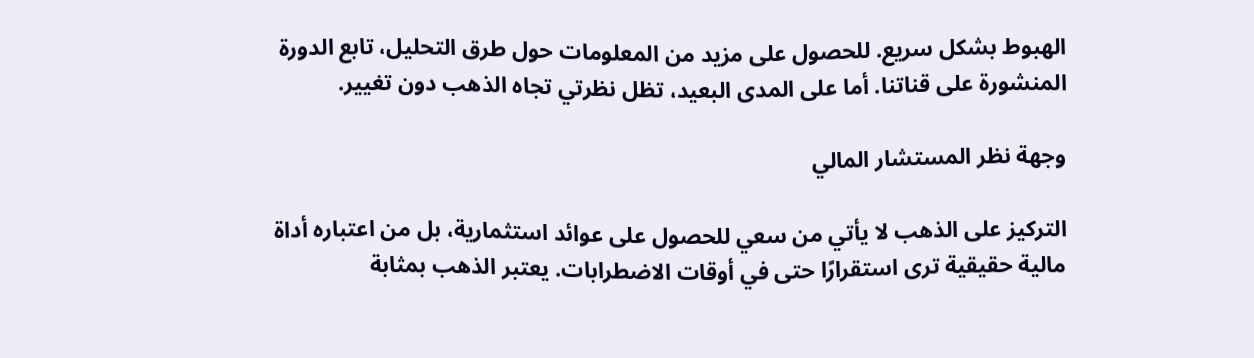الهبوط بشكل سريع. للحصول على مزيد من المعلومات حول طرق التحليل، تابع الدورة المنشورة على قناتنا. أما على المدى البعيد، تظل نظرتي تجاه الذهب دون تغيير.

وجهة نظر المستشار المالي

التركيز على الذهب لا يأتي من سعي للحصول على عوائد استثمارية، بل من اعتباره أداة مالية حقيقية ترى استقرارًا حتى في أوقات الاضطرابات. يعتبر الذهب بمثابة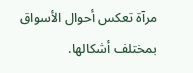مرآة تعكس أحوال الأسواق بمختلف أشكالها.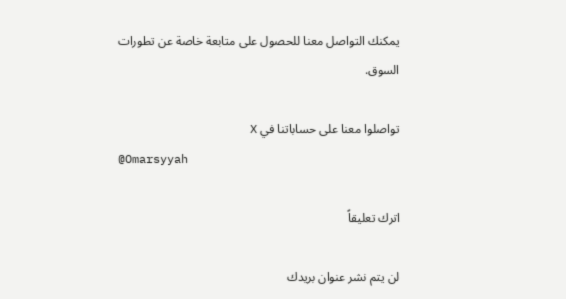يمكنك التواصل معنا للحصول على متابعة خاصة عن تطورات السوق.

تواصلوا معنا على حساباتنا في X
@Omarsyyah

اترك تعليقاً

لن يتم نشر عنوان بريدك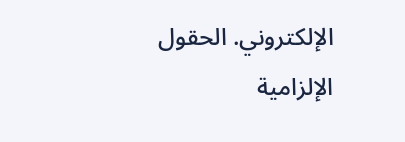الإلكتروني. الحقول الإلزامية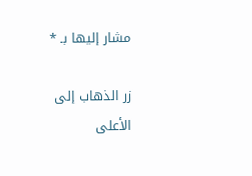مشار إليها بـ *

زر الذهاب إلى الأعلى